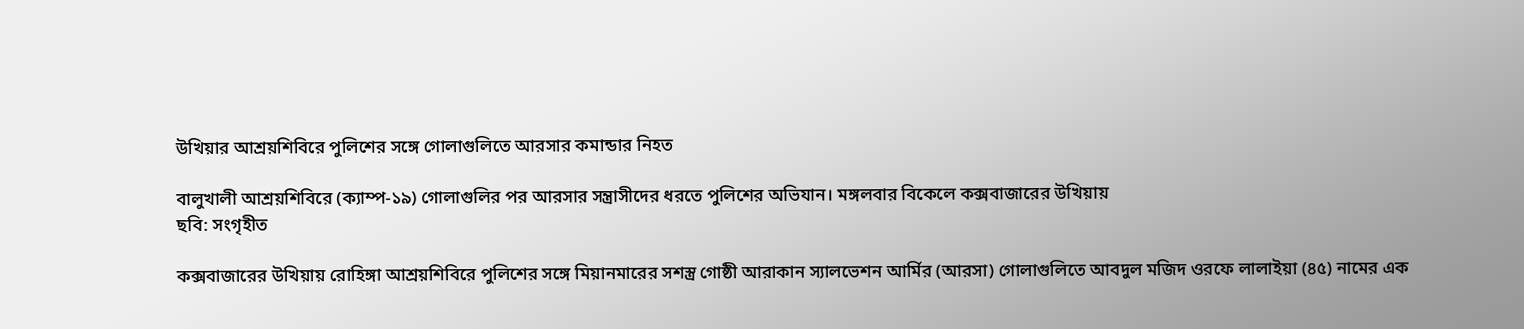উখিয়ার আশ্রয়শিবিরে পুলিশের সঙ্গে গোলাগুলিতে আরসার কমান্ডার নিহত

বালুখালী আশ্রয়শিবিরে (ক্যাম্প-১৯) গোলাগুলির পর আরসার সন্ত্রাসীদের ধরতে পুলিশের অভিযান। মঙ্গলবার বিকেলে কক্সবাজারের উখিয়ায়
ছবি: সংগৃহীত

কক্সবাজারের উখিয়ায় রোহিঙ্গা আশ্রয়শিবিরে পুলিশের সঙ্গে মিয়ানমারের সশস্ত্র গোষ্ঠী আরাকান স্যালভেশন আর্মির (আরসা) গোলাগুলিতে আবদুল মজিদ ওরফে লালাইয়া (৪৫) নামের এক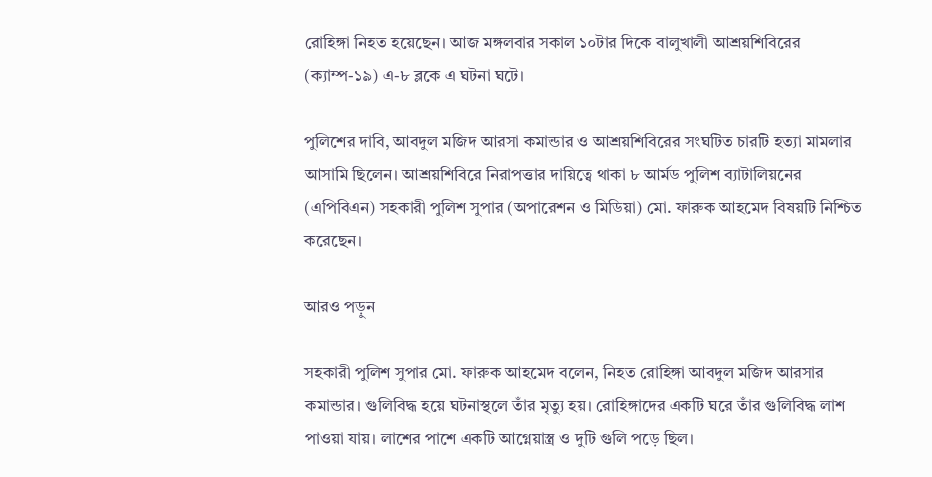রোহিঙ্গা নিহত হয়েছেন। আজ মঙ্গলবার সকাল ১০টার দিকে বালুখালী আশ্রয়শিবিরের (ক্যাম্প-১৯) এ-৮ ব্লকে এ ঘটনা ঘটে।

পুলিশের দাবি, আবদুল মজিদ আরসা কমান্ডার ও আশ্রয়শিবিরের সংঘটিত চারটি হত্যা মামলার আসামি ছিলেন। আশ্রয়শিবিরে নিরাপত্তার দায়িত্বে থাকা ৮ আর্মড পুলিশ ব্যাটালিয়নের (এপিবিএন) সহকারী পুলিশ সুপার (অপারেশন ও মিডিয়া) মো. ফারুক আহমেদ বিষয়টি নিশ্চিত করেছেন।

আরও পড়ুন

সহকারী পুলিশ সুপার মো. ফারুক আহমেদ বলেন, নিহত রোহিঙ্গা আবদুল মজিদ আরসার কমান্ডার। গুলিবিদ্ধ হয়ে ঘটনাস্থলে তাঁর মৃত্যু হয়। রোহিঙ্গাদের একটি ঘরে তাঁর গুলিবিদ্ধ লাশ পাওয়া যায়। লাশের পাশে একটি আগ্নেয়াস্ত্র ও দুটি গুলি পড়ে ছিল।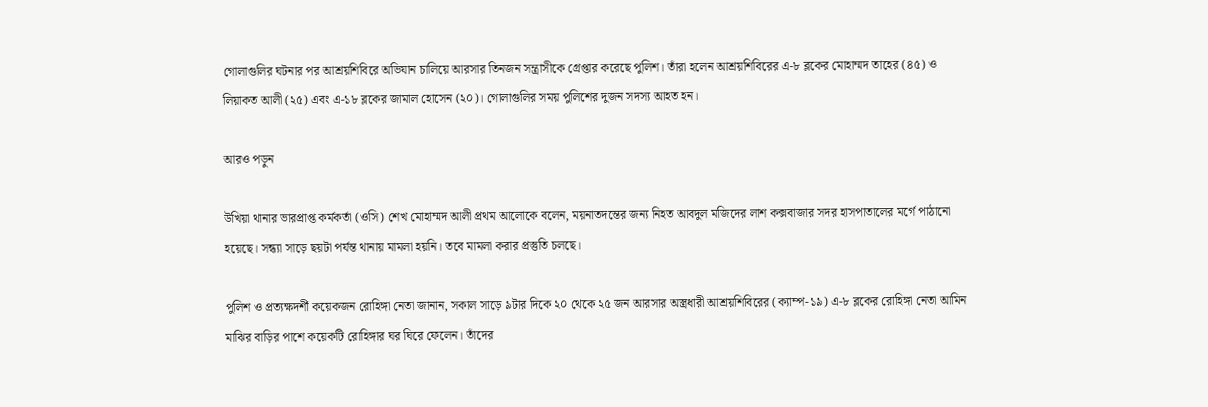গোলাগুলির ঘটনার পর আশ্রয়শিবিরে অভিযান চালিয়ে আরসার তিনজন সন্ত্রাসীকে গ্রেপ্তার করেছে পুলিশ। তাঁরা হলেন আশ্রয়শিবিরের এ-৮ ব্লকের মোহাম্মদ তাহের (৪৫) ও লিয়াকত আলী (২৫) এবং এ-১৮ ব্লকের জামাল হোসেন (২০)। গোলাগুলির সময় পুলিশের দুজন সদস্য আহত হন।

আরও পড়ুন

উখিয়া থানার ভারপ্রাপ্ত কর্মকর্তা (ওসি) শেখ মোহাম্মদ আলী প্রথম আলোকে বলেন, ময়নাতদন্তের জন্য নিহত আবদুল মজিদের লাশ কক্সবাজার সদর হাসপাতালের মর্গে পাঠানো হয়েছে। সন্ধ্যা সাড়ে ছয়টা পর্যন্ত থানায় মামলা হয়নি। তবে মামলা করার প্রস্তুতি চলছে।

পুলিশ ও প্রত্যক্ষদর্শী কয়েকজন রোহিঙ্গা নেতা জানান, সকাল সাড়ে ৯টার দিকে ২০ থেকে ২৫ জন আরসার অস্ত্রধারী আশ্রয়শিবিরের (ক্যাম্প-১৯) এ-৮ ব্লকের রোহিঙ্গা নেতা আমিন মাঝির বাড়ির পাশে কয়েকটি রোহিঙ্গার ঘর ঘিরে ফেলেন। তাঁদের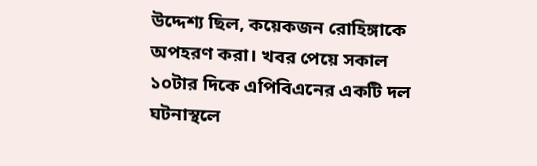উদ্দেশ্য ছিল, কয়েকজন রোহিঙ্গাকে অপহরণ করা। খবর পেয়ে সকাল ১০টার দিকে এপিবিএনের একটি দল ঘটনাস্থলে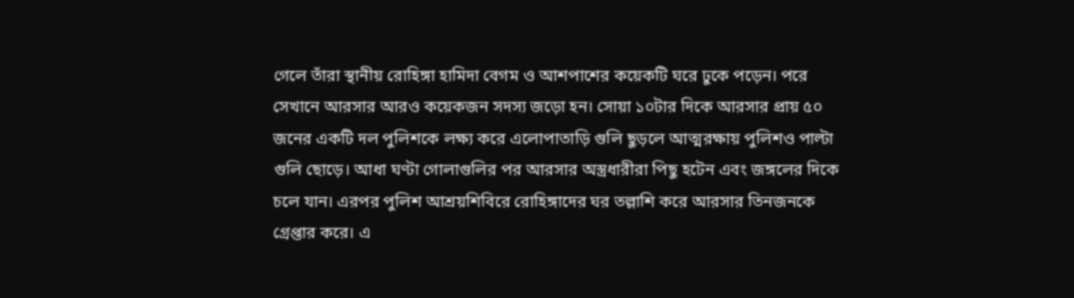গেলে তাঁরা স্থানীয় রোহিঙ্গা হামিদা বেগম ও আশপাশের কয়েকটি ঘরে ঢুকে পড়েন। পরে সেখানে আরসার আরও কয়েকজন সদস্য জড়ো হন। সোয়া ১০টার দিকে আরসার প্রায় ৫০ জনের একটি দল পুলিশকে লক্ষ্য করে এলোপাতাড়ি গুলি ছুড়লে আত্মরক্ষায় পুলিশও পাল্টা গুলি ছোড়ে। আধা ঘণ্টা গোলাগুলির পর আরসার অস্ত্রধারীরা পিছু হটেন এবং জঙ্গলের দিকে চলে যান। এরপর পুলিশ আশ্রয়শিবিরে রোহিঙ্গাদের ঘর তল্লাশি করে আরসার তিনজনকে গ্রেপ্তার করে। এ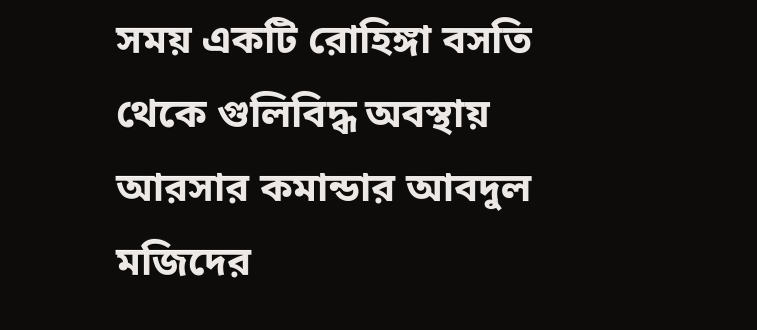সময় একটি রোহিঙ্গা বসতি থেকে গুলিবিদ্ধ অবস্থায় আরসার কমান্ডার আবদুল মজিদের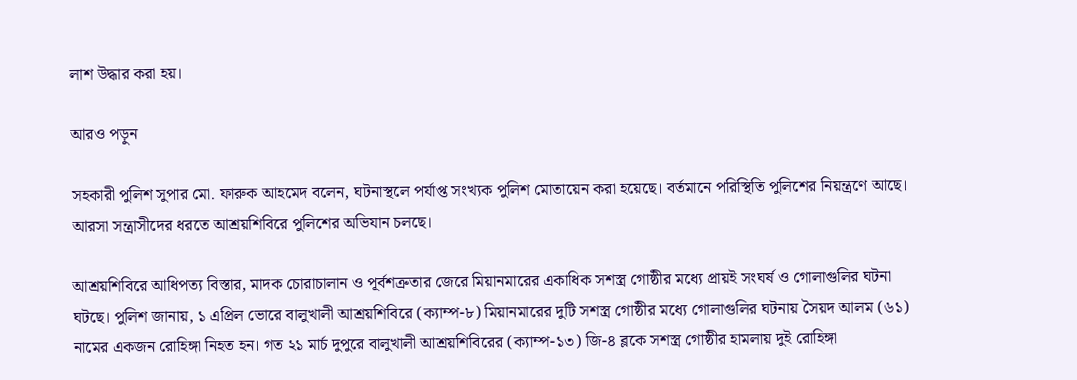লাশ উদ্ধার করা হয়।

আরও পড়ুন

সহকারী পুলিশ সুপার মো. ফারুক আহমেদ বলেন, ঘটনাস্থলে পর্যাপ্ত সংখ্যক পুলিশ মোতায়েন করা হয়েছে। বর্তমানে পরিস্থিতি পুলিশের নিয়ন্ত্রণে আছে। আরসা সন্ত্রাসীদের ধরতে আশ্রয়শিবিরে পুলিশের অভিযান চলছে।

আশ্রয়শিবিরে আধিপত্য বিস্তার, মাদক চোরাচালান ও পূর্বশত্রুতার জেরে মিয়ানমারের একাধিক সশস্ত্র গোষ্ঠীর মধ্যে প্রায়ই সংঘর্ষ ও গোলাগুলির ঘটনা ঘটছে। পুলিশ জানায়, ১ এপ্রিল ভোরে বালুখালী আশ্রয়শিবিরে (ক্যাম্প-৮) মিয়ানমারের দুটি সশস্ত্র গোষ্ঠীর মধ্যে গোলাগুলির ঘটনায় সৈয়দ আলম (৬১) নামের একজন রোহিঙ্গা নিহত হন। গত ২১ মার্চ দুপুরে বালুখালী আশ্রয়শিবিরের (ক্যাম্প-১৩) জি-৪ ব্লকে সশস্ত্র গোষ্ঠীর হামলায় দুই রোহিঙ্গা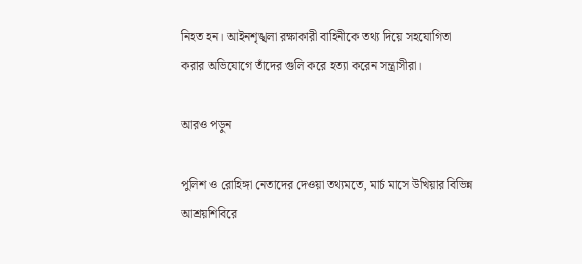নিহত হন। আইনশৃঙ্খলা রক্ষাকারী বাহিনীকে তথ্য দিয়ে সহযোগিতা করার অভিযোগে তাঁদের গুলি করে হত্যা করেন সন্ত্রাসীরা।

আরও পড়ুন

পুলিশ ও রোহিঙ্গা নেতাদের দেওয়া তথ্যমতে, মার্চ মাসে উখিয়ার বিভিন্ন আশ্রয়শিবিরে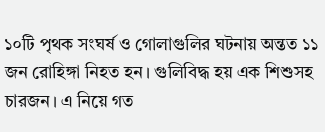১০টি পৃথক সংঘর্ষ ও গোলাগুলির ঘটনায় অন্তত ১১ জন রোহিঙ্গা নিহত হন। গুলিবিদ্ধ হয় এক শিশুসহ চারজন। এ নিয়ে গত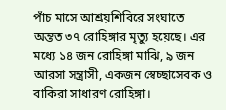পাঁচ মাসে আশ্রয়শিবিরে সংঘাতে অন্তত ৩৭ রোহিঙ্গার মৃত্যু হয়েছে। এর মধ্যে ১৪ জন রোহিঙ্গা মাঝি, ৯ জন আরসা সন্ত্রাসী, একজন স্বেচ্ছাসেবক ও বাকিরা সাধারণ রোহিঙ্গা।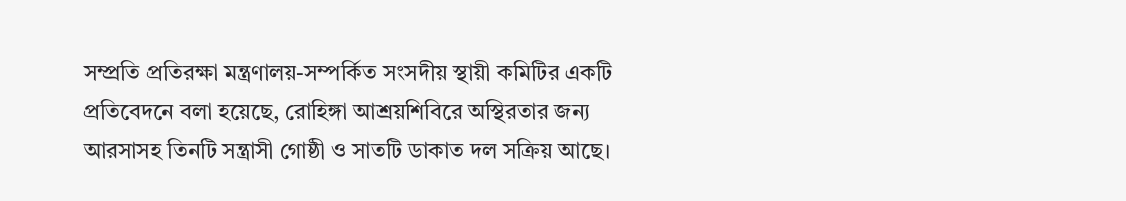সম্প্রতি প্রতিরক্ষা মন্ত্রণালয়-সম্পর্কিত সংসদীয় স্থায়ী কমিটির একটি প্রতিবেদনে বলা হয়েছে, রোহিঙ্গা আশ্রয়শিবিরে অস্থিরতার জন্য আরসাসহ তিনটি সন্ত্রাসী গোষ্ঠী ও সাতটি ডাকাত দল সক্রিয় আছে।